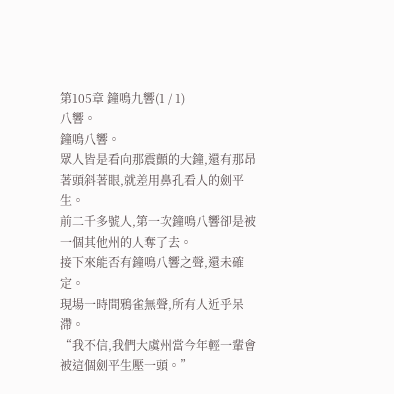第105章 鐘鳴九響(1 / 1)
八響。
鐘鳴八響。
眾人皆是看向那震顫的大鐘,還有那昂著頭斜著眼,就差用鼻孔看人的劍平生。
前二千多號人,第一次鐘鳴八響卻是被一個其他州的人奪了去。
接下來能否有鐘鳴八響之聲,還未確定。
現場一時間鴉雀無聲,所有人近乎呆滯。
“我不信,我們大虞州當今年輕一輩會被這個劍平生壓一頭。”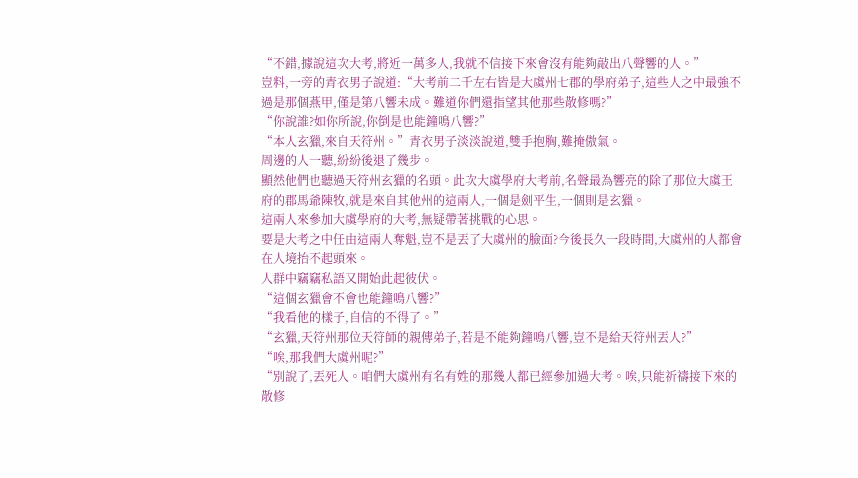“不錯,據說這次大考,將近一萬多人,我就不信接下來會沒有能夠敲出八聲響的人。”
豈料,一旁的青衣男子說道:“大考前二千左右皆是大虞州七郡的學府弟子,這些人之中最強不過是那個燕甲,僅是第八響未成。難道你們還指望其他那些散修嗎?”
“你說誰?如你所說,你倒是也能鐘鳴八響?”
“本人玄獵,來自天符州。”青衣男子淡淡說道,雙手抱胸,難掩傲氣。
周邊的人一聽,紛紛後退了幾步。
顯然他們也聽過天符州玄獵的名頭。此次大虞學府大考前,名聲最為響亮的除了那位大虞王府的郡馬爺陳牧,就是來自其他州的這兩人,一個是劍平生,一個則是玄獵。
這兩人來參加大虞學府的大考,無疑帶著挑戰的心思。
要是大考之中任由這兩人奪魁,豈不是丟了大虞州的臉面?今後長久一段時間,大虞州的人都會在人境抬不起頭來。
人群中竊竊私語又開始此起彼伏。
“這個玄獵會不會也能鐘鳴八響?”
“我看他的樣子,自信的不得了。”
“玄獵,天符州那位天符師的親傳弟子,若是不能夠鐘鳴八響,豈不是給天符州丟人?”
“唉,那我們大虞州呢?”
“別說了,丟死人。咱們大虞州有名有姓的那幾人都已經參加過大考。唉,只能祈禱接下來的散修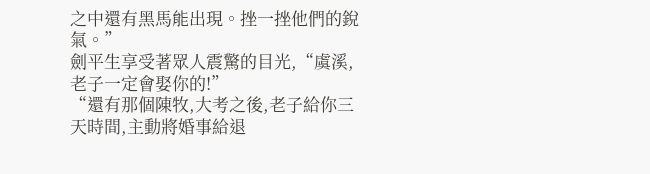之中還有黑馬能出現。挫一挫他們的銳氣。”
劍平生享受著眾人震驚的目光,“虞溪,老子一定會娶你的!”
“還有那個陳牧,大考之後,老子給你三天時間,主動將婚事給退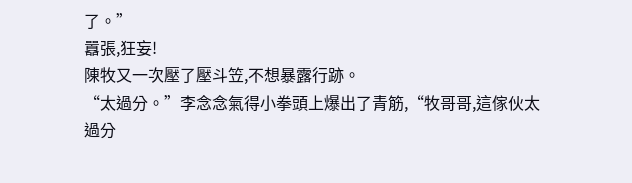了。”
囂張,狂妄!
陳牧又一次壓了壓斗笠,不想暴露行跡。
“太過分。”李念念氣得小拳頭上爆出了青筋,“牧哥哥,這傢伙太過分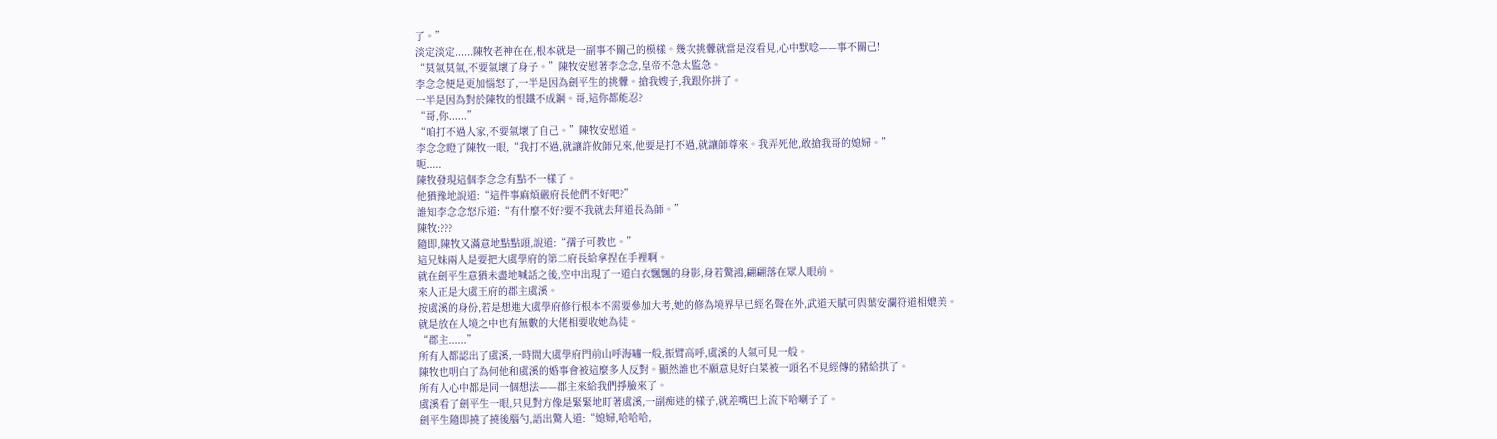了。”
淡定淡定......陳牧老神在在,根本就是一副事不關己的模樣。幾次挑釁就當是沒看見,心中默唸——事不關己!
“莫氣莫氣,不要氣壞了身子。”陳牧安慰著李念念,皇帝不急太監急。
李念念便是更加惱怒了,一半是因為劍平生的挑釁。搶我嫂子,我跟你拼了。
一半是因為對於陳牧的恨鐵不成鋼。哥,這你都能忍?
“哥,你......”
“咱打不過人家,不要氣壞了自己。”陳牧安慰道。
李念念瞪了陳牧一眼,“我打不過,就讓許攸師兄來,他要是打不過,就讓師尊來。我弄死他,敢搶我哥的媳婦。”
呃.....
陳牧發現這個李念念有點不一樣了。
他猶豫地說道:“這件事麻煩嚴府長他們不好吧?”
誰知李念念怒斥道:“有什麼不好?要不我就去拜道長為師。”
陳牧:???
隨即,陳牧又滿意地點點頭,說道:“孺子可教也。”
這兄妹兩人是要把大虞學府的第二府長給拿捏在手裡啊。
就在劍平生意猶未盡地喊話之後,空中出現了一道白衣飄飄的身影,身若驚鴻,翩翩落在眾人眼前。
來人正是大虞王府的郡主虞溪。
按虞溪的身份,若是想進大虞學府修行根本不需要參加大考,她的修為境界早已經名聲在外,武道天賦可與葉安瀾符道相媲美。
就是放在人境之中也有無數的大佬相要收她為徒。
“郡主......”
所有人都認出了虞溪,一時間大虞學府門前山呼海嘯一般,振臂高呼,虞溪的人氣可見一般。
陳牧也明白了為何他和虞溪的婚事會被這麼多人反對。顯然誰也不願意見好白菜被一頭名不見經傳的豬給拱了。
所有人心中都是同一個想法——郡主來給我們掙臉來了。
虞溪看了劍平生一眼,只見對方像是緊緊地盯著虞溪,一副痴迷的樣子,就差嘴巴上流下哈喇子了。
劍平生隨即撓了撓後腦勺,語出驚人道:“媳婦,哈哈哈,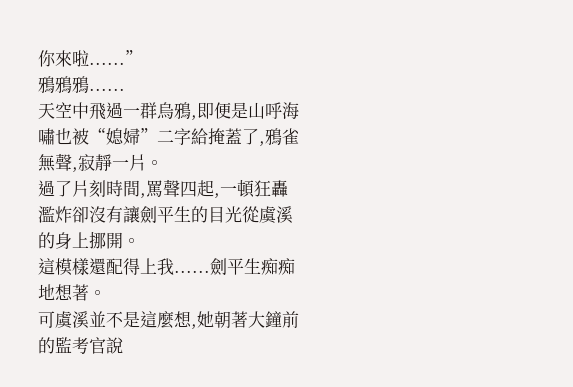你來啦......”
鴉鴉鴉......
天空中飛過一群烏鴉,即便是山呼海嘯也被“媳婦”二字給掩蓋了,鴉雀無聲,寂靜一片。
過了片刻時間,罵聲四起,一頓狂轟濫炸卻沒有讓劍平生的目光從虞溪的身上挪開。
這模樣還配得上我......劍平生痴痴地想著。
可虞溪並不是這麼想,她朝著大鐘前的監考官說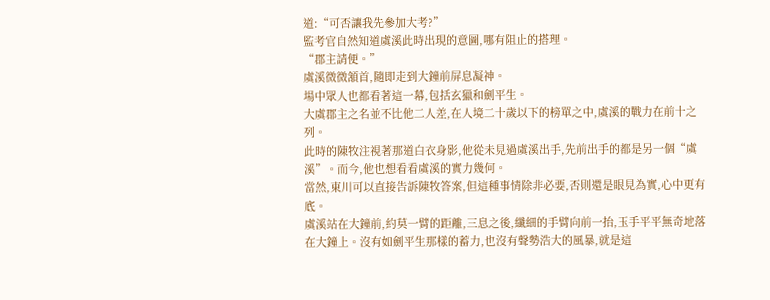道:“可否讓我先參加大考?”
監考官自然知道虞溪此時出現的意圖,哪有阻止的搭理。
“郡主請便。”
虞溪微微頷首,隨即走到大鐘前屏息凝神。
場中眾人也都看著這一幕,包括玄獵和劍平生。
大虞郡主之名並不比他二人差,在人境二十歲以下的榜單之中,虞溪的戰力在前十之列。
此時的陳牧注視著那道白衣身影,他從未見過虞溪出手,先前出手的都是另一個“虞溪”。而今,他也想看看虞溪的實力幾何。
當然,東川可以直接告訴陳牧答案,但這種事情除非必要,否則還是眼見為實,心中更有底。
虞溪站在大鐘前,約莫一臂的距離,三息之後,纖細的手臂向前一抬,玉手平平無奇地落在大鐘上。沒有如劍平生那樣的蓄力,也沒有聲勢浩大的風暴,就是這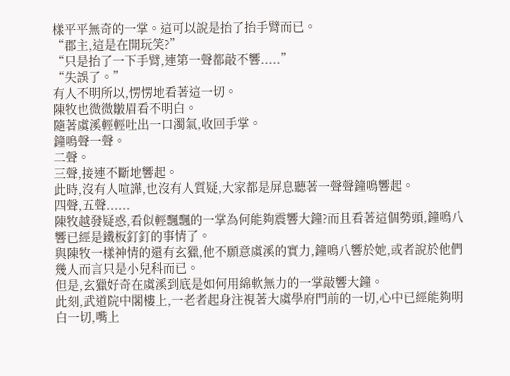樣平平無奇的一掌。這可以說是抬了抬手臂而已。
“郡主,這是在開玩笑?”
“只是抬了一下手臂,連第一聲都敲不響.....”
“失誤了。”
有人不明所以,愣愣地看著這一切。
陳牧也微微皺眉看不明白。
隨著虞溪輕輕吐出一口濁氣,收回手掌。
鐘鳴聲一聲。
二聲。
三聲,接連不斷地響起。
此時,沒有人喧譁,也沒有人質疑,大家都是屏息聽著一聲聲鐘鳴響起。
四聲,五聲......
陳牧越發疑惑,看似輕飄飄的一掌為何能夠震響大鐘?而且看著這個勢頭,鐘鳴八響已經是鐵板釘釘的事情了。
與陳牧一樣神情的還有玄獵,他不願意虞溪的實力,鐘鳴八響於她,或者說於他們幾人而言只是小兒科而已。
但是,玄獵好奇在虞溪到底是如何用綿軟無力的一掌敲響大鐘。
此刻,武道院中閣樓上,一老者起身注視著大虞學府門前的一切,心中已經能夠明白一切,嘴上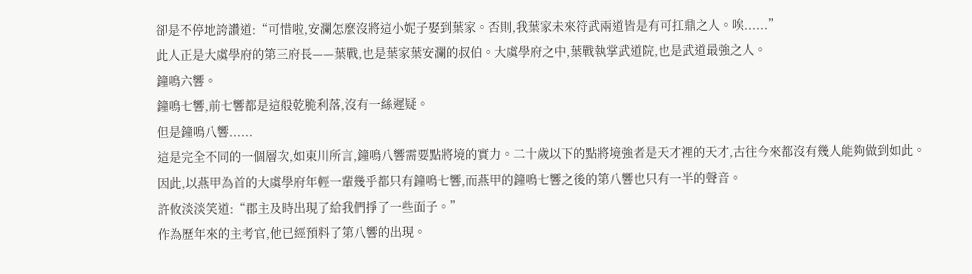卻是不停地誇讚道:“可惜啦,安瀾怎麼沒將這小妮子娶到葉家。否則,我葉家未來符武兩道皆是有可扛鼎之人。唉......”
此人正是大虞學府的第三府長——葉戰,也是葉家葉安瀾的叔伯。大虞學府之中,葉戰執掌武道院,也是武道最強之人。
鐘鳴六響。
鐘鳴七響,前七響都是這般乾脆利落,沒有一絲遲疑。
但是鐘鳴八響......
這是完全不同的一個層次,如東川所言,鐘鳴八響需要點將境的實力。二十歲以下的點將境強者是天才裡的天才,古往今來都沒有幾人能夠做到如此。
因此,以燕甲為首的大虞學府年輕一輩幾乎都只有鐘鳴七響,而燕甲的鐘鳴七響之後的第八響也只有一半的聲音。
許攸淡淡笑道:“郡主及時出現了給我們掙了一些面子。”
作為歷年來的主考官,他已經預料了第八響的出現。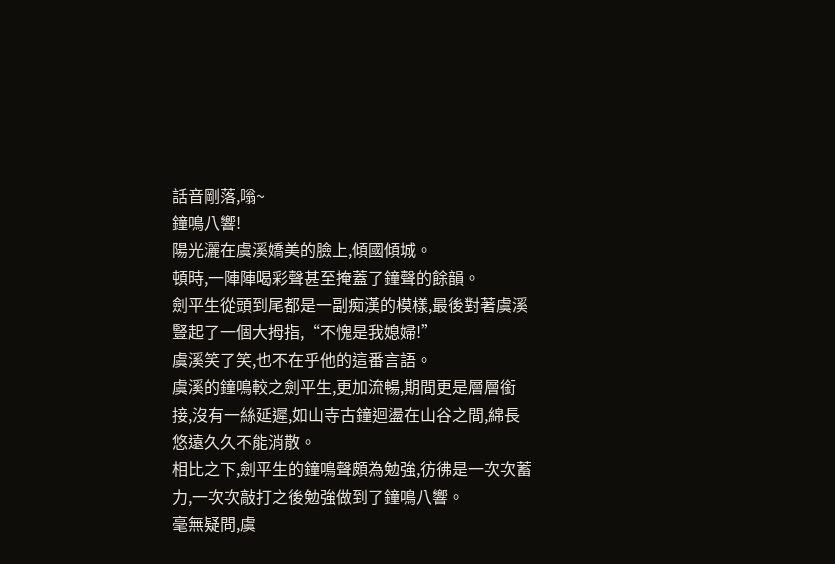話音剛落,嗡~
鐘鳴八響!
陽光灑在虞溪嬌美的臉上,傾國傾城。
頓時,一陣陣喝彩聲甚至掩蓋了鐘聲的餘韻。
劍平生從頭到尾都是一副痴漢的模樣,最後對著虞溪豎起了一個大拇指,“不愧是我媳婦!”
虞溪笑了笑,也不在乎他的這番言語。
虞溪的鐘鳴較之劍平生,更加流暢,期間更是層層銜接,沒有一絲延遲,如山寺古鐘迴盪在山谷之間,綿長悠遠久久不能消散。
相比之下,劍平生的鐘鳴聲頗為勉強,彷彿是一次次蓄力,一次次敲打之後勉強做到了鐘鳴八響。
毫無疑問,虞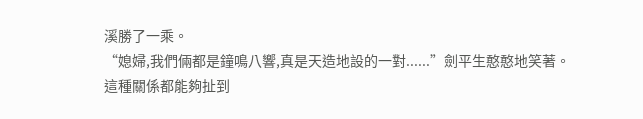溪勝了一乘。
“媳婦,我們倆都是鐘鳴八響,真是天造地設的一對......”劍平生憨憨地笑著。
這種關係都能夠扯到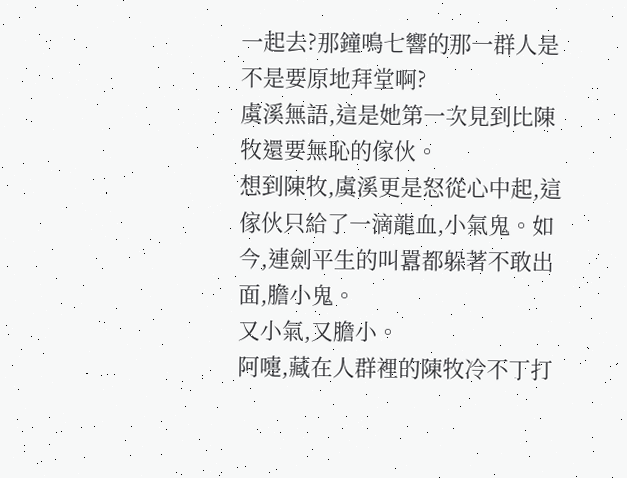一起去?那鐘鳴七響的那一群人是不是要原地拜堂啊?
虞溪無語,這是她第一次見到比陳牧還要無恥的傢伙。
想到陳牧,虞溪更是怒從心中起,這傢伙只給了一滴龍血,小氣鬼。如今,連劍平生的叫囂都躲著不敢出面,膽小鬼。
又小氣,又膽小。
阿嚏,藏在人群裡的陳牧冷不丁打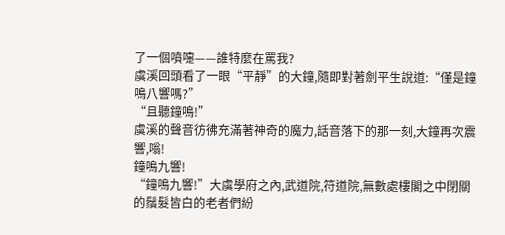了一個噴嚏——誰特麼在罵我?
虞溪回頭看了一眼“平靜”的大鐘,隨即對著劍平生說道:“僅是鐘鳴八響嗎?”
“且聽鐘鳴!”
虞溪的聲音彷彿充滿著神奇的魔力,話音落下的那一刻,大鐘再次震響,嗡!
鐘鳴九響!
“鐘鳴九響!”大虞學府之內,武道院,符道院,無數處樓閣之中閉關的鬚髮皆白的老者們紛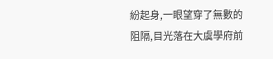紛起身,一眼望穿了無數的阻隔,目光落在大虞學府前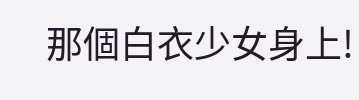那個白衣少女身上!